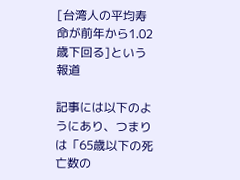[台湾人の平均寿命が前年から1.02歳下回る]という報道

記事には以下のようにあり、つまりは「65歳以下の死亡数の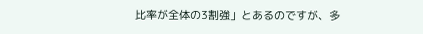比率が全体の3割強」とあるのですが、多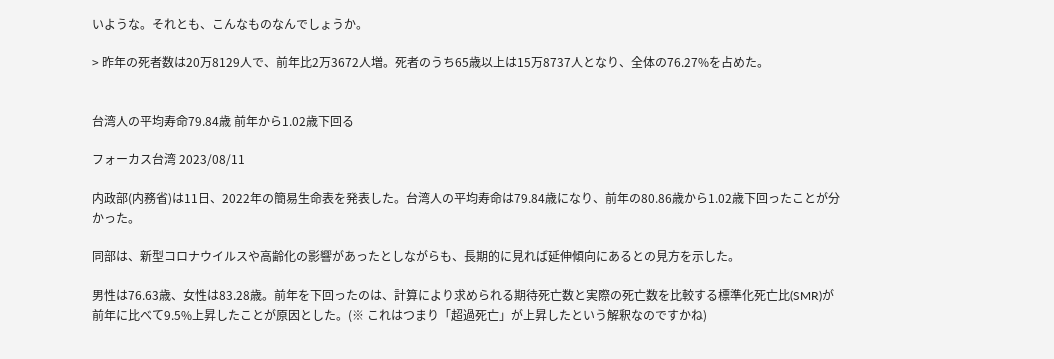いような。それとも、こんなものなんでしょうか。

> 昨年の死者数は20万8129人で、前年比2万3672人増。死者のうち65歳以上は15万8737人となり、全体の76.27%を占めた。


台湾人の平均寿命79.84歳 前年から1.02歳下回る

フォーカス台湾 2023/08/11

内政部(内務省)は11日、2022年の簡易生命表を発表した。台湾人の平均寿命は79.84歳になり、前年の80.86歳から1.02歳下回ったことが分かった。

同部は、新型コロナウイルスや高齢化の影響があったとしながらも、長期的に見れば延伸傾向にあるとの見方を示した。

男性は76.63歳、女性は83.28歳。前年を下回ったのは、計算により求められる期待死亡数と実際の死亡数を比較する標準化死亡比(SMR)が前年に比べて9.5%上昇したことが原因とした。(※ これはつまり「超過死亡」が上昇したという解釈なのですかね)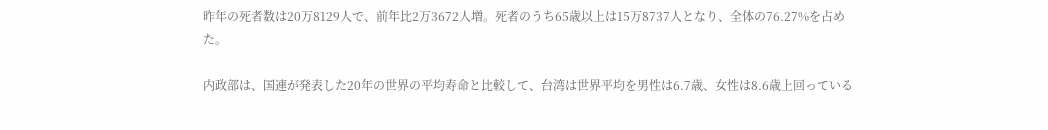昨年の死者数は20万8129人で、前年比2万3672人増。死者のうち65歳以上は15万8737人となり、全体の76.27%を占めた。

内政部は、国連が発表した20年の世界の平均寿命と比較して、台湾は世界平均を男性は6.7歳、女性は8.6歳上回っている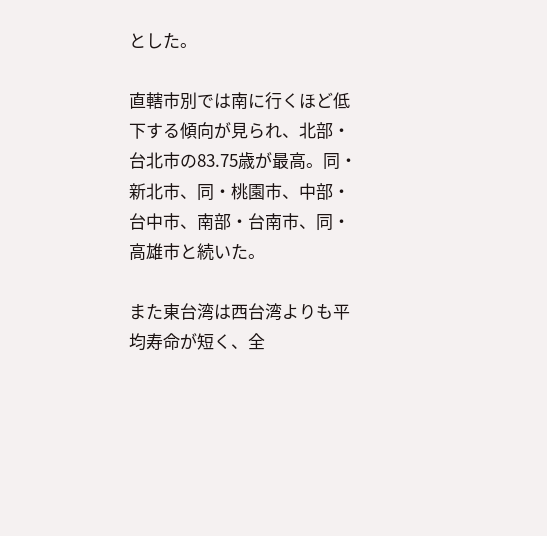とした。

直轄市別では南に行くほど低下する傾向が見られ、北部・台北市の83.75歳が最高。同・新北市、同・桃園市、中部・台中市、南部・台南市、同・高雄市と続いた。

また東台湾は西台湾よりも平均寿命が短く、全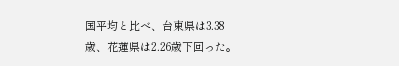国平均と比べ、台東県は3.38歳、花蓮県は2.26歳下回った。